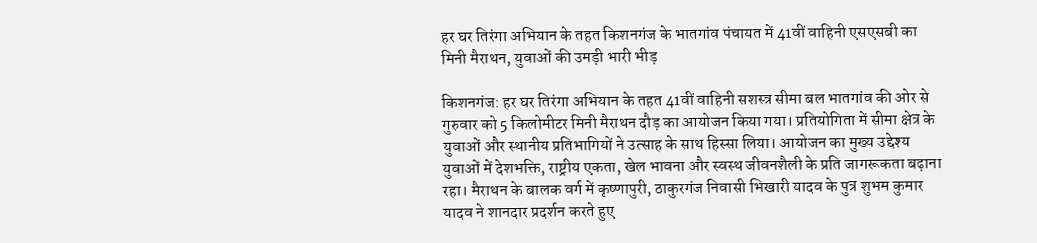हर घर तिरंगा अभियान के तहत किशनगंज के भातगांव पंचायत में 41वीं वाहिनी एसएसबी का मिनी मैराथन, युवाओं की उमड़ी भारी भीड़

किशनगंज: हर घर तिरंगा अभियान के तहत 41वीं वाहिनी सशस्त्र सीमा बल भातगांव की ओर से गुरुवार को 5 किलोमीटर मिनी मैराथन दौड़ का आयोजन किया गया। प्रतियोगिता में सीमा क्षेत्र के युवाओं और स्थानीय प्रतिभागियों ने उत्साह के साथ हिस्सा लिया। आयोजन का मुख्य उद्देश्य युवाओं में देशभक्ति, राष्ट्रीय एकता, खेल भावना और स्वस्थ जीवनशैली के प्रति जागरूकता बढ़ाना रहा। मैराथन के बालक वर्ग में कृष्णापुरी, ठाकुरगंज निवासी भिखारी यादव के पुत्र शुभम कुमार यादव ने शानदार प्रदर्शन करते हुए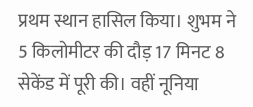प्रथम स्थान हासिल किया। शुभम ने 5 किलोमीटर की दौड़ 17 मिनट 8 सेकेंड में पूरी की। वहीं नूनिया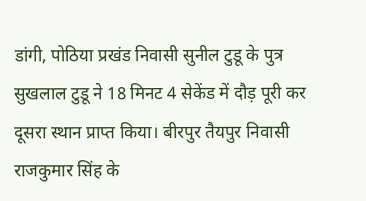डांगी, पोठिया प्रखंड निवासी सुनील टुडू के पुत्र सुखलाल टुडू ने 18 मिनट 4 सेकेंड में दौड़ पूरी कर दूसरा स्थान प्राप्त किया। बीरपुर तैयपुर निवासी राजकुमार सिंह के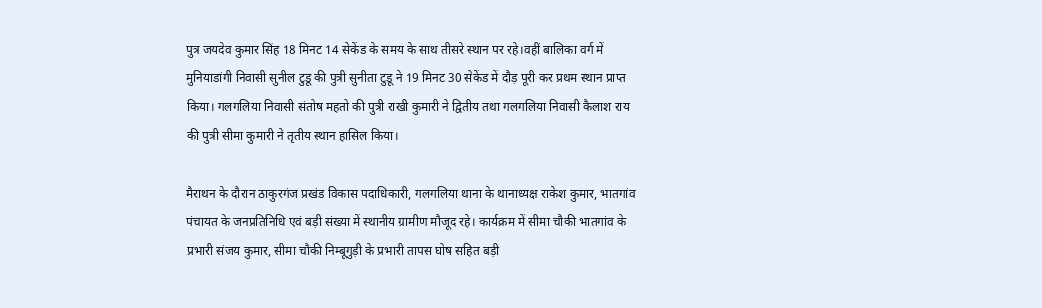पुत्र जयदेव कुमार सिंह 18 मिनट 14 सेकेंड के समय के साथ तीसरे स्थान पर रहे।वहीं बालिका वर्ग में मुनियाडांगी निवासी सुनील टुडू की पुत्री सुनीता टुडू ने 19 मिनट 30 सेकेंड में दौड़ पूरी कर प्रथम स्थान प्राप्त किया। गलगलिया निवासी संतोष महतो की पुत्री राखी कुमारी ने द्वितीय तथा गलगलिया निवासी कैलाश राय की पुत्री सीमा कुमारी ने तृतीय स्थान हासिल किया।

मैराथन के दौरान ठाकुरगंज प्रखंड विकास पदाधिकारी, गलगलिया थाना के थानाध्यक्ष राकेश कुमार, भातगांव पंचायत के जनप्रतिनिधि एवं बड़ी संख्या में स्थानीय ग्रामीण मौजूद रहे। कार्यक्रम में सीमा चौकी भातगांव के प्रभारी संजय कुमार, सीमा चौकी निम्बूगुड़ी के प्रभारी तापस घोष सहित बड़ी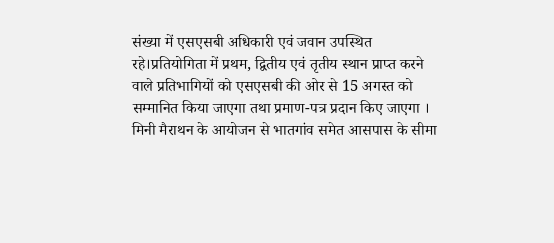संख्या में एसएसबी अधिकारी एवं जवान उपस्थित रहे।प्रतियोगिता में प्रथम, द्वितीय एवं तृतीय स्थान प्राप्त करने वाले प्रतिभागियों को एसएसबी की ओर से 15 अगस्त को सम्मानित किया जाएगा तथा प्रमाण-पत्र प्रदान किए जाएगा । मिनी मैराथन के आयोजन से भातगांव समेत आसपास के सीमा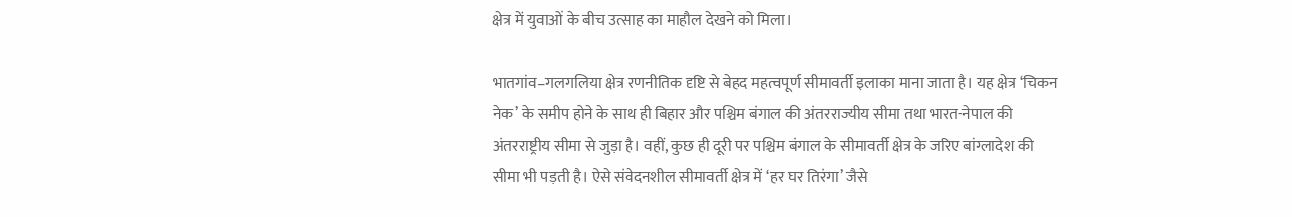क्षेत्र में युवाओं के बीच उत्साह का माहौल देखने को मिला।

भातगांव–गलगलिया क्षेत्र रणनीतिक दृष्टि से बेहद महत्वपूर्ण सीमावर्ती इलाका माना जाता है। यह क्षेत्र ‘चिकन नेक’ के समीप होने के साथ ही बिहार और पश्चिम बंगाल की अंतरराज्यीय सीमा तथा भारत-नेपाल की अंतरराष्ट्रीय सीमा से जुड़ा है। वहीं, कुछ ही दूरी पर पश्चिम बंगाल के सीमावर्ती क्षेत्र के जरिए बांग्लादेश की सीमा भी पड़ती है। ऐसे संवेदनशील सीमावर्ती क्षेत्र में ‘हर घर तिरंगा’ जैसे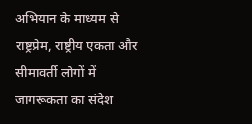अभियान के माध्यम से राष्ट्रप्रेम, राष्ट्रीय एकता और सीमावर्ती लोगों में जागरूकता का संदेश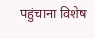पहुंचाना विशेष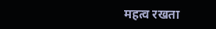महत्व रखता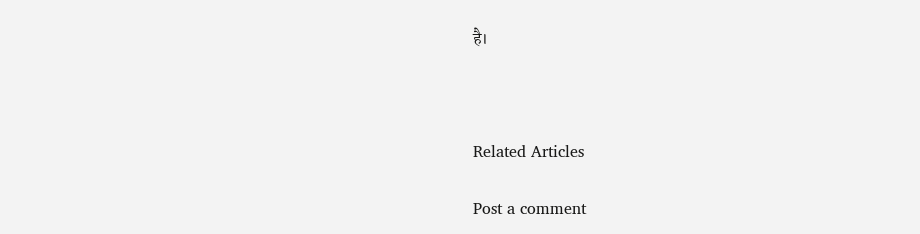है।



Related Articles

Post a comment